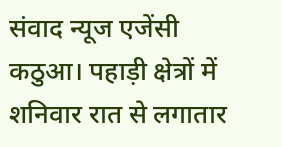संवाद न्यूज एजेंसी
कठुआ। पहाड़ी क्षेत्रों में शनिवार रात से लगातार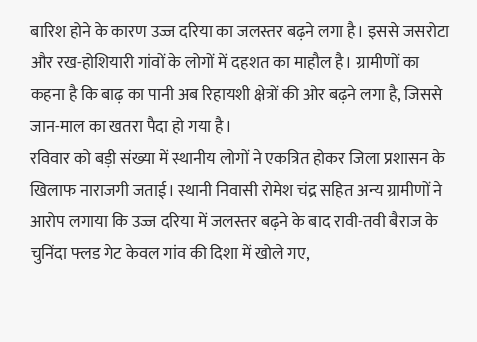बारिश होने के कारण उज्ज दरिया का जलस्तर बढ़ने लगा है। इससे जसरोटा और रख-होशियारी गांवों के लोगों में दहशत का माहौल है। ग्रामीणों का कहना है कि बाढ़ का पानी अब रिहायशी क्षेत्रों की ओर बढ़ने लगा है, जिससे जान-माल का खतरा पैदा हो गया है।
रविवार को बड़ी संख्या में स्थानीय लोगों ने एकत्रित होकर जिला प्रशासन के खिलाफ नाराजगी जताई। स्थानी निवासी रोमेश चंद्र सहित अन्य ग्रामीणों ने आरोप लगाया कि उज्ज दरिया में जलस्तर बढ़ने के बाद रावी-तवी बैराज के चुनिंदा फ्लड गेट केवल गांव की दिशा में खोले गए,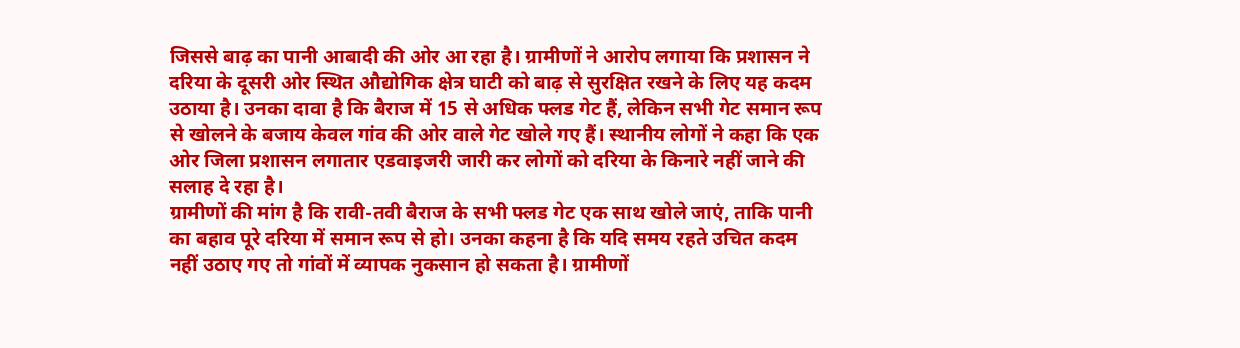जिससे बाढ़ का पानी आबादी की ओर आ रहा है। ग्रामीणों ने आरोप लगाया कि प्रशासन ने दरिया के दूसरी ओर स्थित औद्योगिक क्षेत्र घाटी को बाढ़ से सुरक्षित रखने के लिए यह कदम उठाया है। उनका दावा है कि बैराज में 15 से अधिक फ्लड गेट हैं, लेकिन सभी गेट समान रूप से खोलने के बजाय केवल गांव की ओर वाले गेट खोले गए हैं। स्थानीय लोगों ने कहा कि एक ओर जिला प्रशासन लगातार एडवाइजरी जारी कर लोगों को दरिया के किनारे नहीं जाने की सलाह दे रहा है।
ग्रामीणों की मांग है कि रावी-तवी बैराज के सभी फ्लड गेट एक साथ खोले जाएं, ताकि पानी का बहाव पूरे दरिया में समान रूप से हो। उनका कहना है कि यदि समय रहते उचित कदम नहीं उठाए गए तो गांवों में व्यापक नुकसान हो सकता है। ग्रामीणों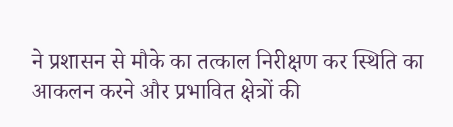ने प्रशासन से मौके का तत्काल निरीक्षण कर स्थिति का आकलन करने और प्रभावित क्षेत्रों की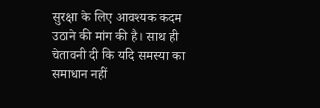सुरक्षा के लिए आवश्यक कदम उठाने की मांग की है। साथ ही चेतावनी दी कि यदि समस्या का समाधान नहीं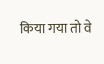किया गया तो वे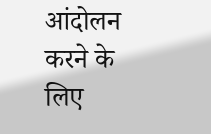आंदोलन करने के लिए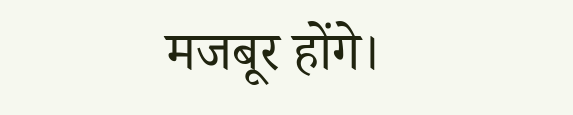मजबूर होंगे।